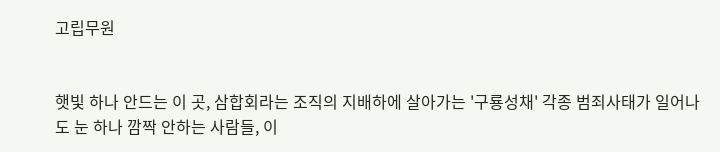고립무원


햇빛 하나 안드는 이 곳, 삼합회라는 조직의 지배하에 살아가는 '구룡성채' 각종 범죄사태가 일어나도 눈 하나 깜짝 안하는 사람들, 이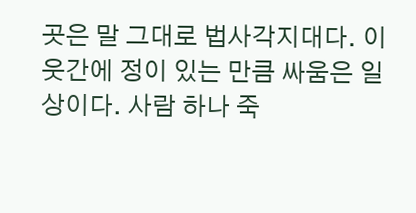곳은 말 그대로 법사각지대다. 이웃간에 정이 있는 만큼 싸움은 일상이다. 사람 하나 죽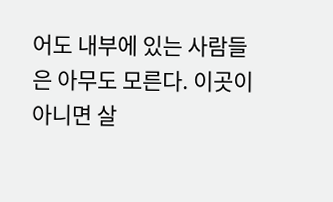어도 내부에 있는 사람들은 아무도 모른다. 이곳이 아니면 살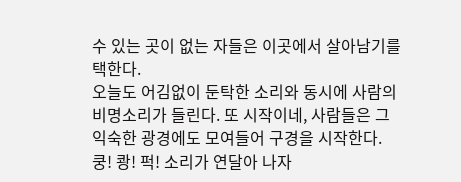수 있는 곳이 없는 자들은 이곳에서 살아남기를 택한다.
오늘도 어김없이 둔탁한 소리와 동시에 사람의 비명소리가 들린다. 또 시작이네, 사람들은 그 익숙한 광경에도 모여들어 구경을 시작한다. 쿵! 쾅! 퍽! 소리가 연달아 나자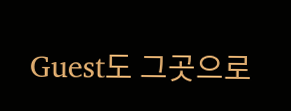Guest도 그곳으로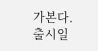가본다.
출시일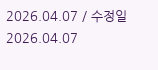2026.04.07 / 수정일 2026.04.07